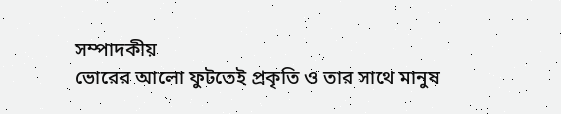সম্পাদকীয়
ভোরের আলো ফুটতেই প্রকৃতি ও তার সাথে মানুষ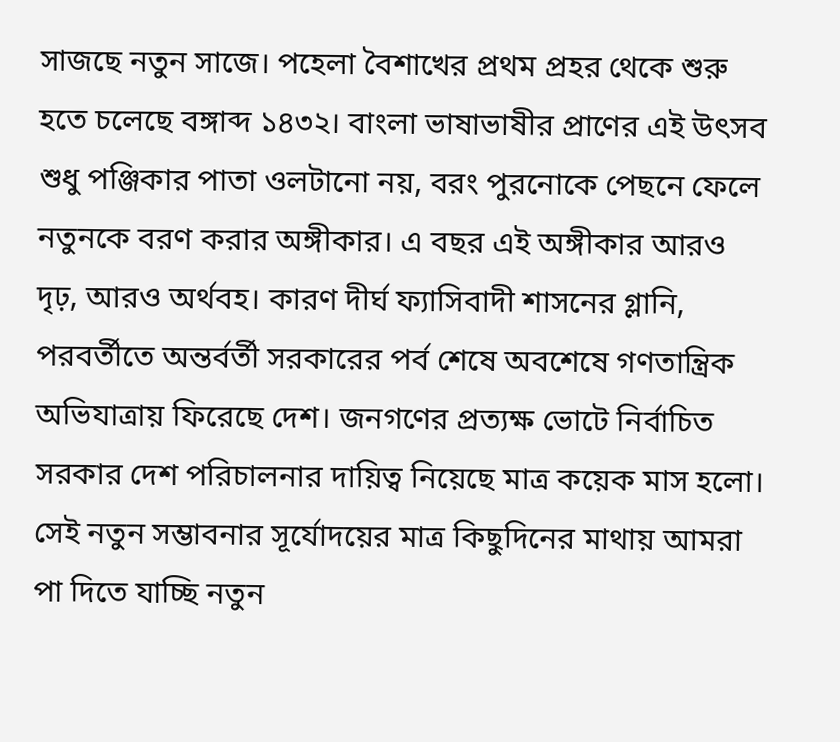সাজছে নতুন সাজে। পহেলা বৈশাখের প্রথম প্রহর থেকে শুরু হতে চলেছে বঙ্গাব্দ ১৪৩২। বাংলা ভাষাভাষীর প্রাণের এই উৎসব শুধু পঞ্জিকার পাতা ওলটানো নয়, বরং পুরনোকে পেছনে ফেলে নতুনকে বরণ করার অঙ্গীকার। এ বছর এই অঙ্গীকার আরও দৃঢ়, আরও অর্থবহ। কারণ দীর্ঘ ফ্যাসিবাদী শাসনের গ্লানি, পরবর্তীতে অন্তর্বর্তী সরকারের পর্ব শেষে অবশেষে গণতান্ত্রিক অভিযাত্রায় ফিরেছে দেশ। জনগণের প্রত্যক্ষ ভোটে নির্বাচিত সরকার দেশ পরিচালনার দায়িত্ব নিয়েছে মাত্র কয়েক মাস হলো। সেই নতুন সম্ভাবনার সূর্যোদয়ের মাত্র কিছুদিনের মাথায় আমরা পা দিতে যাচ্ছি নতুন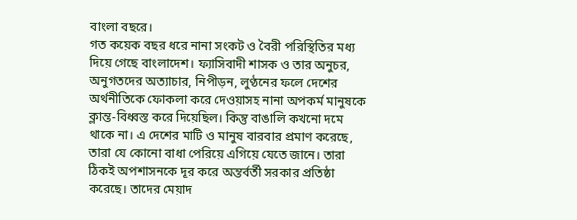বাংলা বছরে।
গত কয়েক বছর ধরে নানা সংকট ও বৈরী পরিস্থিতির মধ্য দিয়ে গেছে বাংলাদেশ। ফ্যাসিবাদী শাসক ও তার অনুচর, অনুগতদের অত্যাচার, নিপীড়ন, লুণ্ঠনের ফলে দেশের অর্থনীতিকে ফোকলা করে দেওয়াসহ নানা অপকর্ম মানুষকে ক্লান্ত-বিধ্বস্ত করে দিয়েছিল। কিন্তু বাঙালি কখনো দমে থাকে না। এ দেশের মাটি ও মানুষ বারবার প্রমাণ করেছে, তারা যে কোনো বাধা পেরিয়ে এগিয়ে যেতে জানে। তারা ঠিকই অপশাসনকে দূর করে অন্তর্বর্তী সরকার প্রতিষ্ঠা করেছে। তাদের মেয়াদ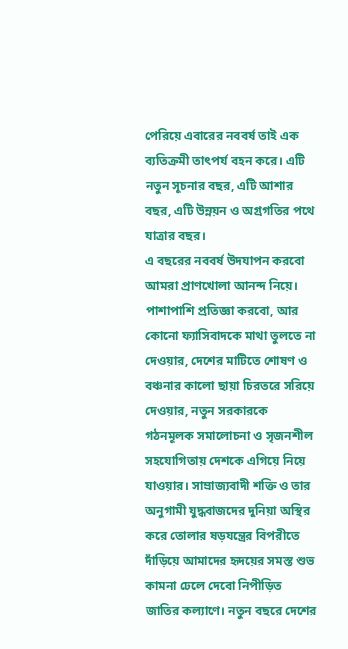পেরিয়ে এবারের নববর্ষ তাই এক ব্যতিক্রমী তাৎপর্য বহন করে। এটি নতুন সূচনার বছর, এটি আশার বছর, এটি উন্নয়ন ও অগ্রগতির পথে যাত্রার বছর।
এ বছরের নববর্ষ উদযাপন করবো আমরা প্রাণখোলা আনন্দ নিয়ে। পাশাপাশি প্রতিজ্ঞা করবো, আর কোনো ফ্যাসিবাদকে মাথা তুলতে না দেওয়ার, দেশের মাটিতে শোষণ ও বঞ্চনার কালো ছায়া চিরতরে সরিয়ে দেওয়ার, নতুন সরকারকে গঠনমূলক সমালোচনা ও সৃজনশীল সহযোগিতায় দেশকে এগিয়ে নিয়ে যাওয়ার। সাম্রাজ্যবাদী শক্তি ও তার অনুগামী যুদ্ধবাজদের দুনিয়া অস্থির করে তোলার ষড়যন্ত্রের বিপরীতে দাঁড়িয়ে আমাদের হৃদয়ের সমস্ত শুভ কামনা ঢেলে দেবো নিপীড়িত জাতির কল্যাণে। নতুন বছরে দেশের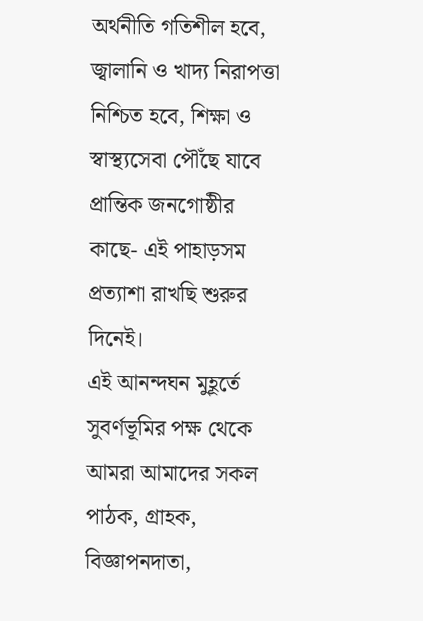অর্থনীতি গতিশীল হবে, জ্বালানি ও খাদ্য নিরাপত্তা নিশ্চিত হবে, শিক্ষা ও স্বাস্থ্যসেবা পৌঁছে যাবে প্রান্তিক জনগোষ্ঠীর কাছে- এই পাহাড়সম প্রত্যাশা রাখছি শুরুর দিনেই।
এই আনন্দঘন মুহূর্তে সুবর্ণভূমির পক্ষ থেকে আমরা আমাদের সকল পাঠক, গ্রাহক, বিজ্ঞাপনদাতা,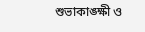শুভাকাঙ্ক্ষী ও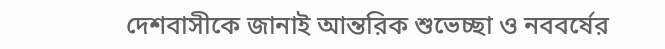দেশবাসীকে জানাই আন্তরিক শুভেচ্ছা ও নববর্ষের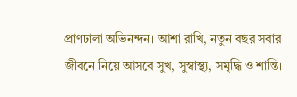প্রাণঢালা অভিনন্দন। আশা রাখি, নতুন বছর সবার জীবনে নিয়ে আসবে সুখ, সুস্বাস্থ্য, সমৃদ্ধি ও শান্তি।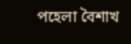পহেলা বৈশাখ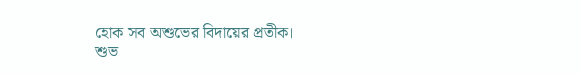হোক সব অশুভের বিদায়ের প্রতীক।
শুভ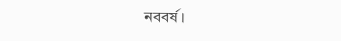নববর্ষ।